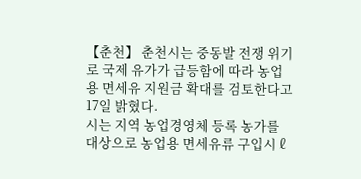【춘천】 춘천시는 중동발 전쟁 위기로 국제 유가가 급등함에 따라 농업용 면세유 지원금 확대를 검토한다고 17일 밝혔다.
시는 지역 농업경영체 등록 농가를 대상으로 농업용 면세유류 구입시 ℓ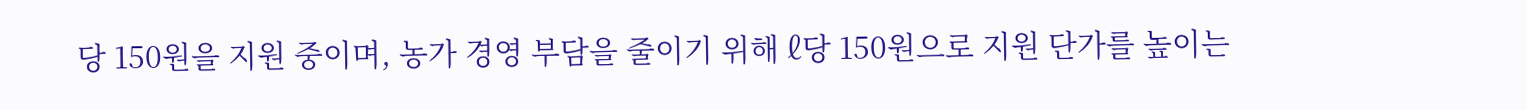당 150원을 지원 중이며, 농가 경영 부담을 줄이기 위해 ℓ당 150원으로 지원 단가를 높이는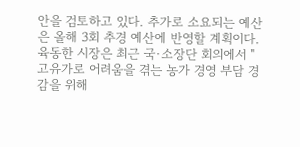안을 검토하고 있다. 추가로 소요되는 예산은 올해 3회 추경 예산에 반영할 계획이다.
육동한 시장은 최근 국·소장단 회의에서 "고유가로 어려움을 겪는 농가 경영 부담 경감을 위해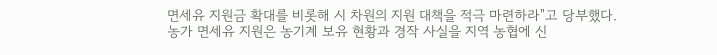면세유 지원금 확대를 비롯해 시 차원의 지원 대책을 적극 마련하라"고 당부했다.
농가 면세유 지원은 농기계 보유 현황과 경작 사실을 지역 농협에 신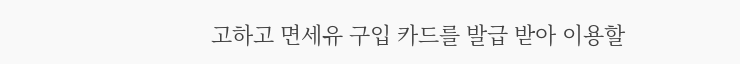고하고 면세유 구입 카드를 발급 받아 이용할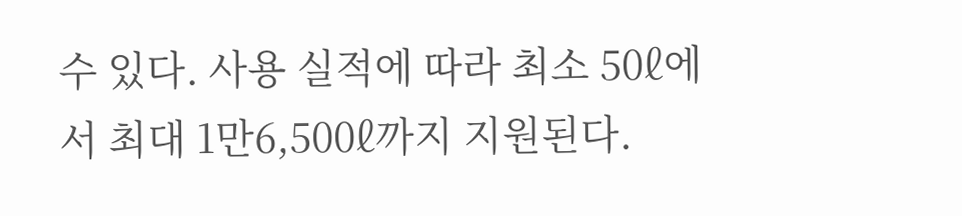수 있다. 사용 실적에 따라 최소 50ℓ에서 최대 1만6,500ℓ까지 지원된다.